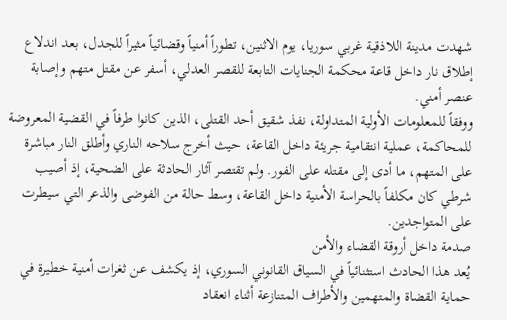شهدت مدينة اللاذقية غربي سوريا، يوم الاثنين، تطوراً أمنياً وقضائياً مثيراً للجدل، بعد اندلاع إطلاق نار داخل قاعة محكمة الجنايات التابعة للقصر العدلي، أسفر عن مقتل متهم وإصابة عنصر أمني.
ووفقاً للمعلومات الأولية المتداولة، نفذ شقيق أحد القتلى، الذين كانوا طرفاً في القضية المعروضة للمحاكمة، عملية انتقامية جريئة داخل القاعة، حيث أخرج سلاحه الناري وأطلق النار مباشرة على المتهم، ما أدى إلى مقتله على الفور. ولم تقتصر آثار الحادثة على الضحية، إذ أصيب شرطي كان مكلفاً بالحراسة الأمنية داخل القاعة، وسط حالة من الفوضى والذعر التي سيطرت على المتواجدين.
صدمة داخل أروقة القضاء والأمن
يُعد هذا الحادث استثنائياً في السياق القانوني السوري، إذ يكشف عن ثغرات أمنية خطيرة في حماية القضاة والمتهمين والأطراف المتنازعة أثناء انعقاد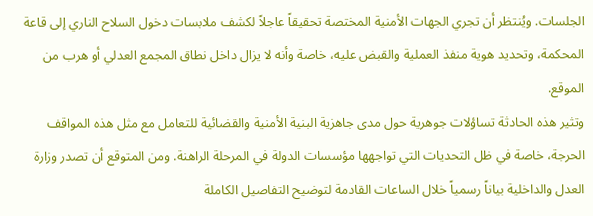الجلسات. ويُنتظر أن تجري الجهات الأمنية المختصة تحقيقاً عاجلاً لكشف ملابسات دخول السلاح الناري إلى قاعة المحكمة، وتحديد هوية منفذ العملية والقبض عليه، خاصة وأنه لا يزال داخل نطاق المجمع العدلي أو هرب من الموقع.
وتثير هذه الحادثة تساؤلات جوهرية حول مدى جاهزية البنية الأمنية والقضائية للتعامل مع مثل هذه المواقف الحرجة، خاصة في ظل التحديات التي تواجهها مؤسسات الدولة في المرحلة الراهنة. ومن المتوقع أن تصدر وزارة العدل والداخلية بياناً رسمياً خلال الساعات القادمة لتوضيح التفاصيل الكاملة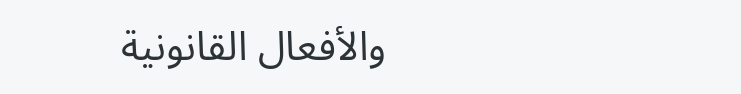والأفعال القانونية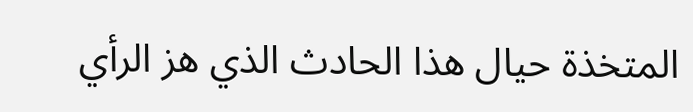المتخذة حيال هذا الحادث الذي هز الرأي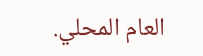العام المحلي.